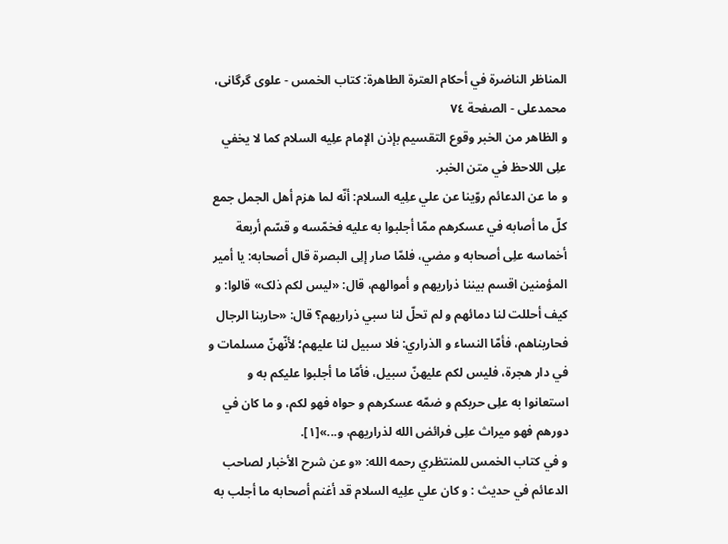المناظر الناضرة في أحکام العترة الطاهرة: کتاب الخمس - علوی گرگانی، محمدعلی - الصفحة ٧٤
و الظاهر من الخبر وقوع التقسيم بإذن الإمام علِیه السلام کما لا يخفي علِی اللاحظ في متن الخبر.
و ما عن الدعائم روّينا عن علي علِیه السلام: أنّه لما هزم أهل الجمل جمع کلّ ما أصابه في عسکرهم ممّا أجلبوا به عليه فخمّسه و قسّم أربعة أخماسه علِی أصحابه و مضي، فلمّا صار إلِی البصرة قال أصحابه: يا أمير المؤمنين اقسم بيننا ذراريهم و أموالهم، قال: «ليس لکم ذلک» قالوا: و کيف أحللت لنا دمائهم و لم تحلّ لنا سبي ذراريهم؟ قال: «حاربنا الرجال فحاربناهم، فأمّا النساء و الذراري: فلا سبيل لنا عليهم؛ لأنّهنّ مسلمات و في دار هجرة، فليس لکم عليهنّ سبيل، فأمّا ما أجلبوا عليکم به و استعانوا به علِی حربکم و ضمّه عسکرهم و حواه فهو لکم، و ما کان في دورهم فهو ميراث علِی فرائض الله لذراريهم، و...»[١].
و في کتاب الخمس للمنتظري رحمه الله: «و عن شرح الأخبار لصاحب الدعائم في حديث : و کان علي علِیه السلام قد أغنم أصحابه ما أجلب به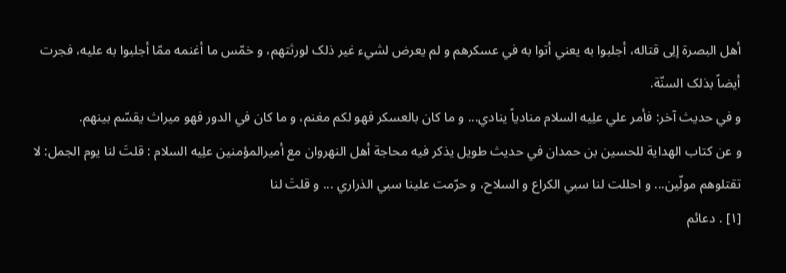أهل البصرة إلِی قتاله، أجلبوا به يعني أتوا به في عسکرهم و لم يعرض لشيء غير ذلک لورثتهم، و خمّس ما أغنمه ممّا أجلبوا به عليه، فجرت أيضاً بذلک السنّة.
و في حديث آخر: فأمر علي علِیه السلام منادياً ينادي... و ما کان بالعسکر فهو لکم مغنم، و ما کان في الدور فهو ميراث يقسّم بينهم.
و عن کتاب الهداية للحسين بن حمدان في حديث طويل يذکر فيه محاجة أهل النهروان مع أميرالمؤمنين علِیه السلام : قلتَ لنا يوم الجمل: لا تقتلوهم مولّين... و احللت لنا سبي الکراع و السلاح، و حرّمت علينا سبي الذراري ... و قلتَ لنا
[١] . دعائم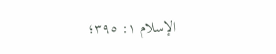الإسلام ١: ٣٩٥؛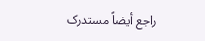راجع أيضاً مستدرک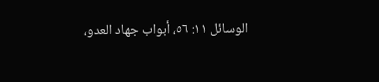الوسائل ١١: ٥٦، أبواب جهاد العدو،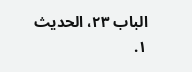الباب ٢٣، الحديث ١.